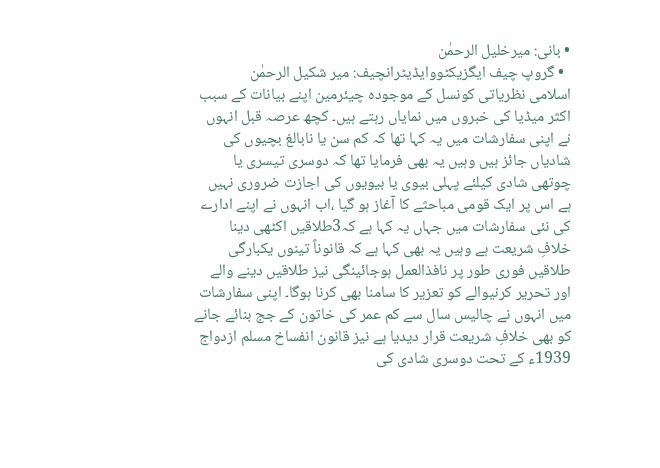• بانی: میرخلیل الرحمٰن
  • گروپ چیف ایگزیکٹووایڈیٹرانچیف: میر شکیل الرحمٰن
اسلامی نظریاتی کونسل کے موجودہ چیئرمین اپنے بیانات کے سبب اکثر میڈیا کی خبروں میں نمایاں رہتے ہیں۔ کچھ عرصہ قبل انہوں نے اپنی سفارشات میں یہ کہا تھا کہ کم سن یا نابالغ بچیوں کی شادیاں جائز ہیں وہیں یہ بھی فرمایا تھا کہ دوسری تیسری یا چوتھی شادی کیلئے پہلی بیوی یا بیویوں کی اجازت ضروری نہیں ہے اس پر ایک قومی مباحثے کا آغاز ہو گیا ،اب انہوں نے اپنے ادارے کی نئی سفارشات میں جہاں یہ کہا ہے کہ3طلاقیں اکٹھی دینا خلافِ شریعت ہے وہیں یہ بھی کہا ہے کہ قانوناً تینوں یکبارگی طلاقیں فوری طور پر نافذالعمل ہوجائینگی نیز طلاقیں دینے والے اور تحریر کرنیوالے کو تعزیر کا سامنا بھی کرنا ہوگا۔ اپنی سفارشات میں انہوں نے چالیس سال سے کم عمر کی خاتون کے جج بنائے جانے کو بھی خلافِ شریعت قرار دیدیا ہے نیز قانون انفساخ مسلم ازدواج 1939ء کے تحت دوسری شادی کی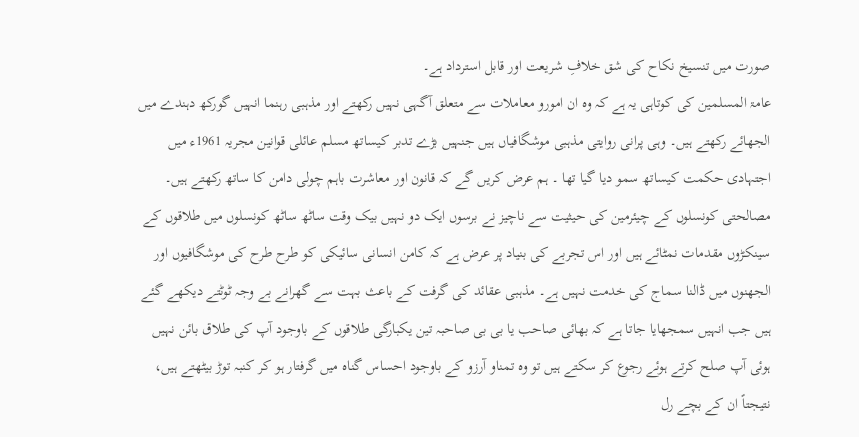صورت میں تنسیخ نکاح کی شق خلافِ شریعت اور قابل استرداد ہے۔
عامۃ المسلمین کی کوتاہی یہ ہے کہ وہ ان امورو معاملات سے متعلق آگہی نہیں رکھتے اور مذہبی رہنما انہیں گورکھ دہندے میں الجھائے رکھتے ہیں۔ وہی پرانی روایتی مذہبی موشگافیاں ہیں جنہیں بڑے تدبر کیساتھ مسلم عائلی قوانین مجریہ 1961ء میں اجتہادی حکمت کیساتھ سمو دیا گیا تھا ۔ ہم عرض کریں گے کہ قانون اور معاشرت باہم چولی دامن کا ساتھ رکھتے ہیں۔ مصالحتی کونسلوں کے چیئرمین کی حیثیت سے ناچیز نے برسوں ایک دو نہیں بیک وقت ساٹھ ساٹھ کونسلوں میں طلاقوں کے سینکڑوں مقدمات نمٹائے ہیں اور اس تجربے کی بنیاد پر عرض ہے کہ کامن انسانی سائیکی کو طرح طرح کی موشگافیوں اور الجھنوں میں ڈالنا سماج کی خدمت نہیں ہے۔ مذہبی عقائد کی گرفت کے باعث بہت سے گھرانے بے وجہ ٹوٹتے دیکھے گئے ہیں جب انہیں سمجھایا جاتا ہے کہ بھائی صاحب یا بی بی صاحبہ تین یکبارگی طلاقوں کے باوجود آپ کی طلاق بائن نہیں ہوئی آپ صلح کرتے ہوئے رجوع کر سکتے ہیں تو وہ تمناو آرزو کے باوجود احساس گناہ میں گرفتار ہو کر کنبہ توڑ بیٹھتے ہیں، نتیجتاً ان کے بچے رل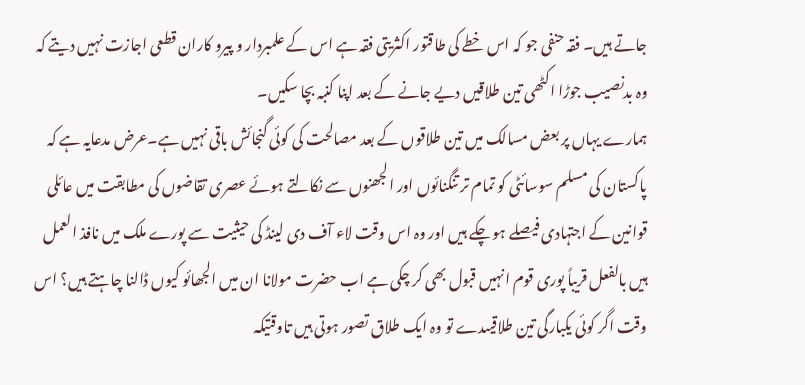جاتے ہیں۔ فقہ حنفی جو کہ اس خطے کی طاقتور اکثریتی فقہ ہے اس کے علمبردار و پیرو کاران قطعی اجازت نہیں دیتے کہ وہ بدنصیب جوڑا اکٹھی تین طلاقیں دیے جانے کے بعد اپنا کنبہ بچا سکیں۔
ہمارے یہاں پر بعض مسالک میں تین طلاقوں کے بعد مصالحت کی کوئی گنجائش باقی نہیں ہے۔عرض مدعایہ ہے کہ پاکستان کی مسلم سوسائٹی کو تمام تر تنگنائوں اور الجھنوں سے نکالتے ہوئے عصری تقاضوں کی مطابقت میں عائلی قوانین کے اجتہادی فیصلے ہو چکے ہیں اور وہ اس وقت لاء آف دی لینڈ کی حیثیت سے پورے ملک میں نافذ العمل ہیں بالفعل قریباً پوری قوم انہیں قبول بھی کر چکی ہے اب حضرت مولانا ان میں الجھائو کیوں ڈالنا چاہتے ہیں؟ اس وقت اگر کوئی یکبارگی تین طلاقیںدے تو وہ ایک طلاق تصور ہوتی ہیں تاوقتیکہ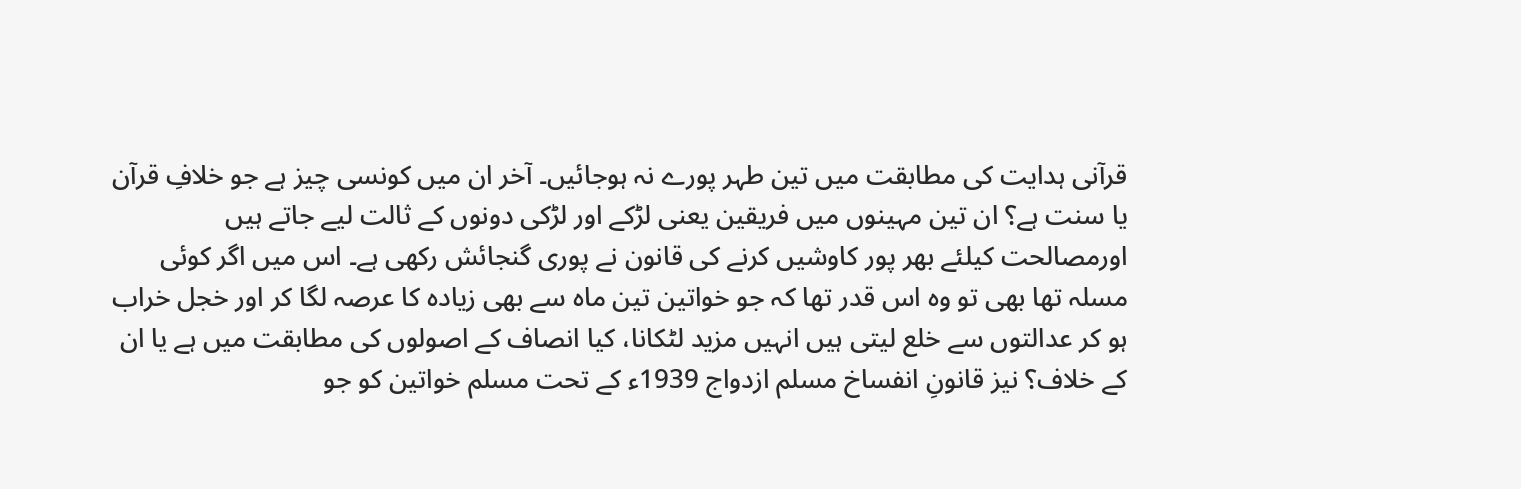قرآنی ہدایت کی مطابقت میں تین طہر پورے نہ ہوجائیں۔ آخر ان میں کونسی چیز ہے جو خلافِ قرآن یا سنت ہے؟ ان تین مہینوں میں فریقین یعنی لڑکے اور لڑکی دونوں کے ثالت لیے جاتے ہیں اورمصالحت کیلئے بھر پور کاوشیں کرنے کی قانون نے پوری گنجائش رکھی ہے۔ اس میں اگر کوئی مسلہ تھا بھی تو وہ اس قدر تھا کہ جو خواتین تین ماہ سے بھی زیادہ کا عرصہ لگا کر اور خجل خراب ہو کر عدالتوں سے خلع لیتی ہیں انہیں مزید لٹکانا، کیا انصاف کے اصولوں کی مطابقت میں ہے یا ان کے خلاف؟ نیز قانونِ انفساخ مسلم ازدواج 1939ء کے تحت مسلم خواتین کو جو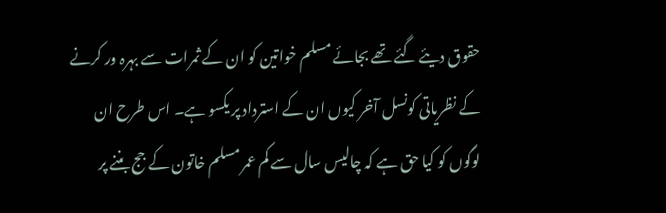حقوق دیئے گئے تھے بجائے مسلم خواتین کو ان کے ثمرات سے بہرہ ور کرنے کے نظریاتی کونسل آخر کیوں ان کے استرداد پر یکسو ہے۔ اس طرح ان لوگوں کو کیا حق ہے کہ چالیس سال سے کم عمر مسلم خاتون کے جج بننے پر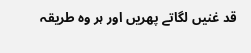قد غنیں لگاتے پھریں اور ہر وہ طریقہ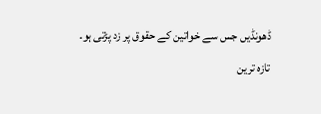ڈھونڈیں جس سے خواتین کے حقوق پر زد پڑتی ہو۔
تازہ ترین